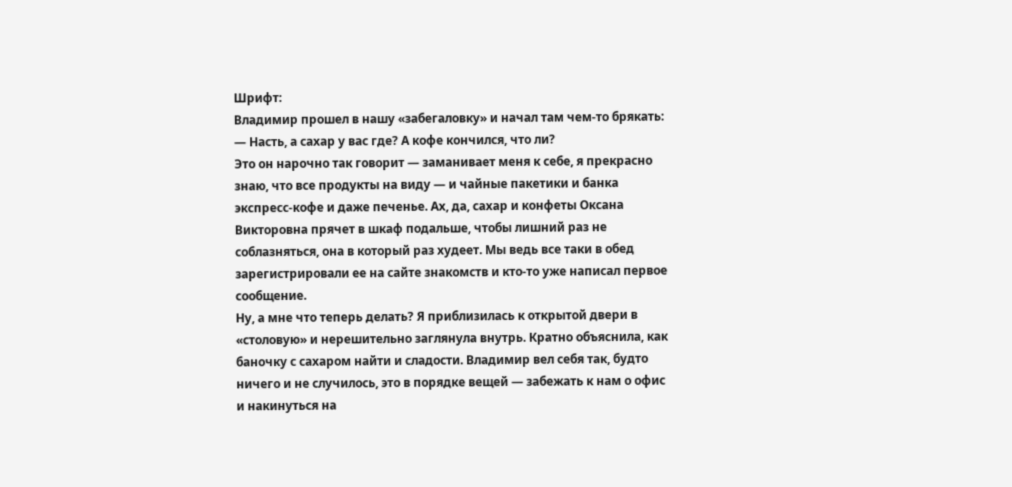Шрифт:
Владимир прошел в нашу «забегаловку» и начал там чем-то брякать:
— Насть, а сахар у вас где? А кофе кончился, что ли?
Это он нарочно так говорит — заманивает меня к себе, я прекрасно знаю, что все продукты на виду — и чайные пакетики и банка экспресс-кофе и даже печенье. Ах, да, сахар и конфеты Оксана Викторовна прячет в шкаф подальше, чтобы лишний раз не соблазняться, она в который раз худеет. Мы ведь все таки в обед зарегистрировали ее на сайте знакомств и кто-то уже написал первое сообщение.
Ну, а мне что теперь делать? Я приблизилась к открытой двери в «столовую» и нерешительно заглянула внутрь. Кратно объяснила, как баночку с сахаром найти и сладости. Владимир вел себя так, будто ничего и не случилось, это в порядке вещей — забежать к нам о офис и накинуться на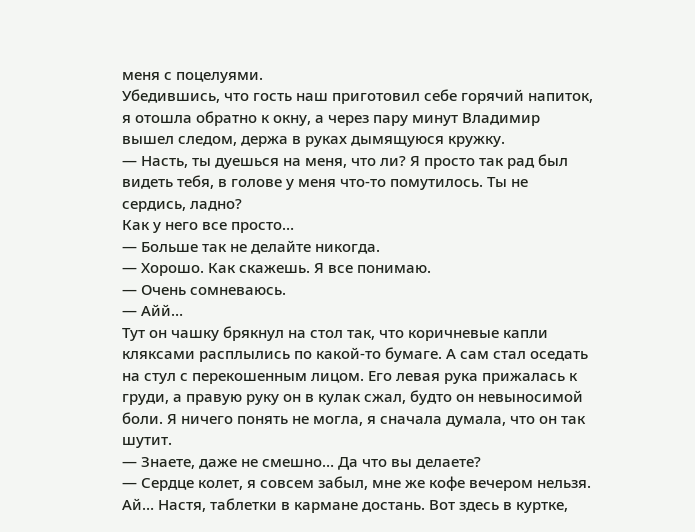меня с поцелуями.
Убедившись, что гость наш приготовил себе горячий напиток, я отошла обратно к окну, а через пару минут Владимир вышел следом, держа в руках дымящуюся кружку.
— Насть, ты дуешься на меня, что ли? Я просто так рад был видеть тебя, в голове у меня что-то помутилось. Ты не сердись, ладно?
Как у него все просто…
— Больше так не делайте никогда.
— Хорошо. Как скажешь. Я все понимаю.
— Очень сомневаюсь.
— Айй…
Тут он чашку брякнул на стол так, что коричневые капли кляксами расплылись по какой-то бумаге. А сам стал оседать на стул с перекошенным лицом. Его левая рука прижалась к груди, а правую руку он в кулак сжал, будто он невыносимой боли. Я ничего понять не могла, я сначала думала, что он так шутит.
— Знаете, даже не смешно… Да что вы делаете?
— Сердце колет, я совсем забыл, мне же кофе вечером нельзя. Ай… Настя, таблетки в кармане достань. Вот здесь в куртке,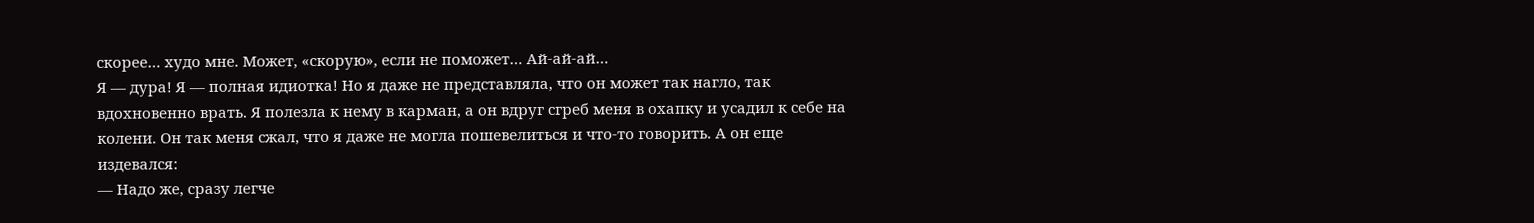скорее… худо мне. Может, «скорую», если не поможет… Ай-ай-ай…
Я — дура! Я — полная идиотка! Но я даже не представляла, что он может так нагло, так вдохновенно врать. Я полезла к нему в карман, а он вдруг сгреб меня в охапку и усадил к себе на колени. Он так меня сжал, что я даже не могла пошевелиться и что-то говорить. А он еще издевался:
— Надо же, сразу легче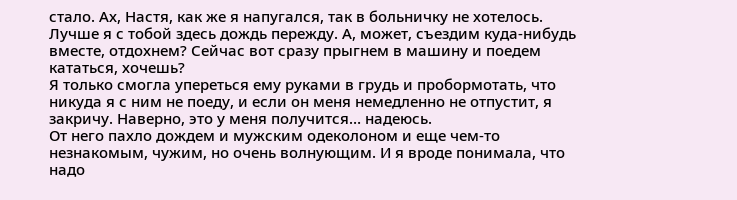стало. Ах, Настя, как же я напугался, так в больничку не хотелось. Лучше я с тобой здесь дождь пережду. А, может, съездим куда-нибудь вместе, отдохнем? Сейчас вот сразу прыгнем в машину и поедем кататься, хочешь?
Я только смогла упереться ему руками в грудь и пробормотать, что никуда я с ним не поеду, и если он меня немедленно не отпустит, я закричу. Наверно, это у меня получится… надеюсь.
От него пахло дождем и мужским одеколоном и еще чем-то незнакомым, чужим, но очень волнующим. И я вроде понимала, что надо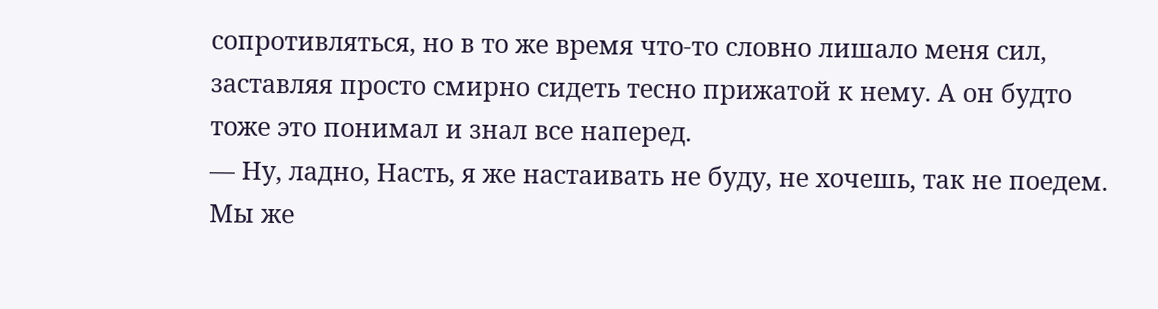сопротивляться, но в то же время что-то словно лишало меня сил, заставляя просто смирно сидеть тесно прижатой к нему. А он будто тоже это понимал и знал все наперед.
— Ну, ладно, Насть, я же настаивать не буду, не хочешь, так не поедем. Мы же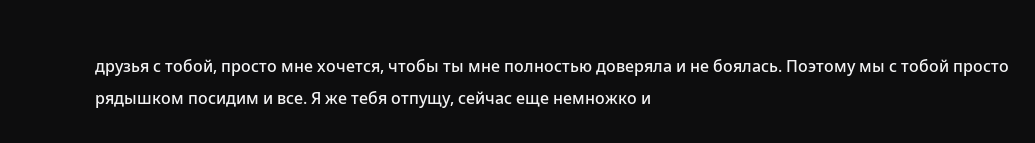друзья с тобой, просто мне хочется, чтобы ты мне полностью доверяла и не боялась. Поэтому мы с тобой просто рядышком посидим и все. Я же тебя отпущу, сейчас еще немножко и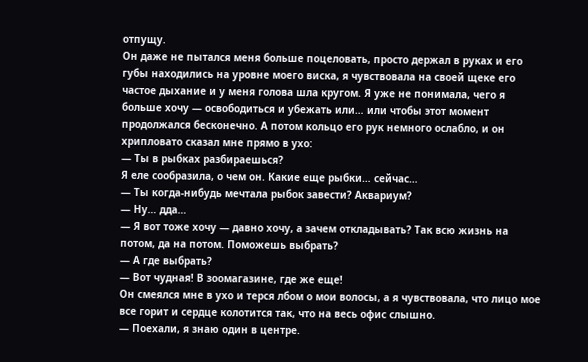отпущу.
Он даже не пытался меня больше поцеловать, просто держал в руках и его губы находились на уровне моего виска, я чувствовала на своей щеке его частое дыхание и у меня голова шла кругом. Я уже не понимала, чего я больше хочу — освободиться и убежать или… или чтобы этот момент продолжался бесконечно. А потом кольцо его рук немного ослабло, и он хрипловато сказал мне прямо в ухо:
— Ты в рыбках разбираешься?
Я еле сообразила, о чем он. Какие еще рыбки… сейчас…
— Ты когда-нибудь мечтала рыбок завести? Аквариум?
— Ну… дда…
— Я вот тоже хочу — давно хочу, а зачем откладывать? Так всю жизнь на потом, да на потом. Поможешь выбрать?
— А где выбрать?
— Вот чудная! В зоомагазине, где же еще!
Он смеялся мне в ухо и терся лбом о мои волосы, а я чувствовала, что лицо мое все горит и сердце колотится так, что на весь офис слышно.
— Поехали, я знаю один в центре.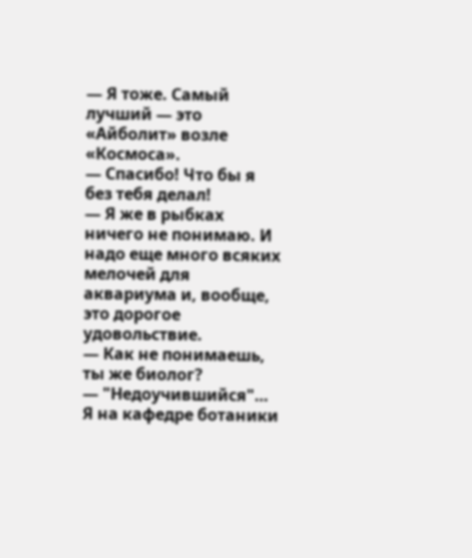— Я тоже. Самый лучший — это «Айболит» возле «Космоса».
— Спасибо! Что бы я без тебя делал!
— Я же в рыбках ничего не понимаю. И надо еще много всяких мелочей для аквариума и, вообще, это дорогое удовольствие.
— Как не понимаешь, ты же биолог?
— "Недоучившийся"… Я на кафедре ботаники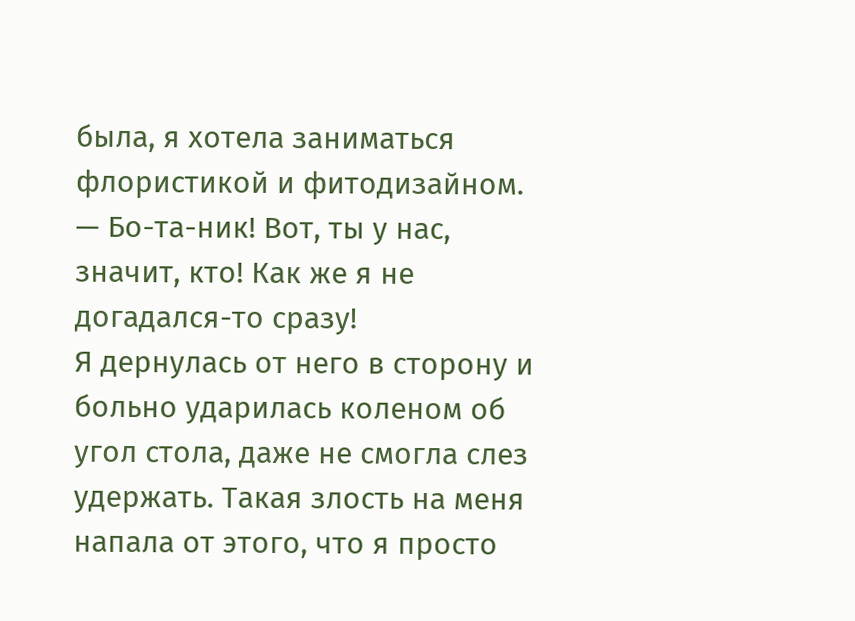была, я хотела заниматься флористикой и фитодизайном.
— Бо-та-ник! Вот, ты у нас, значит, кто! Как же я не догадался-то сразу!
Я дернулась от него в сторону и больно ударилась коленом об угол стола, даже не смогла слез удержать. Такая злость на меня напала от этого, что я просто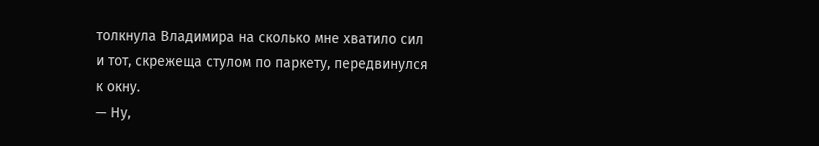толкнула Владимира на сколько мне хватило сил и тот, скрежеща стулом по паркету, передвинулся к окну.
— Ну,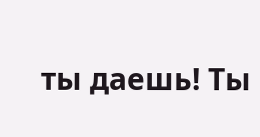ты даешь! Ты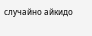случайно айкидо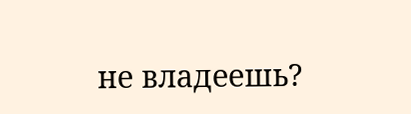не владеешь?